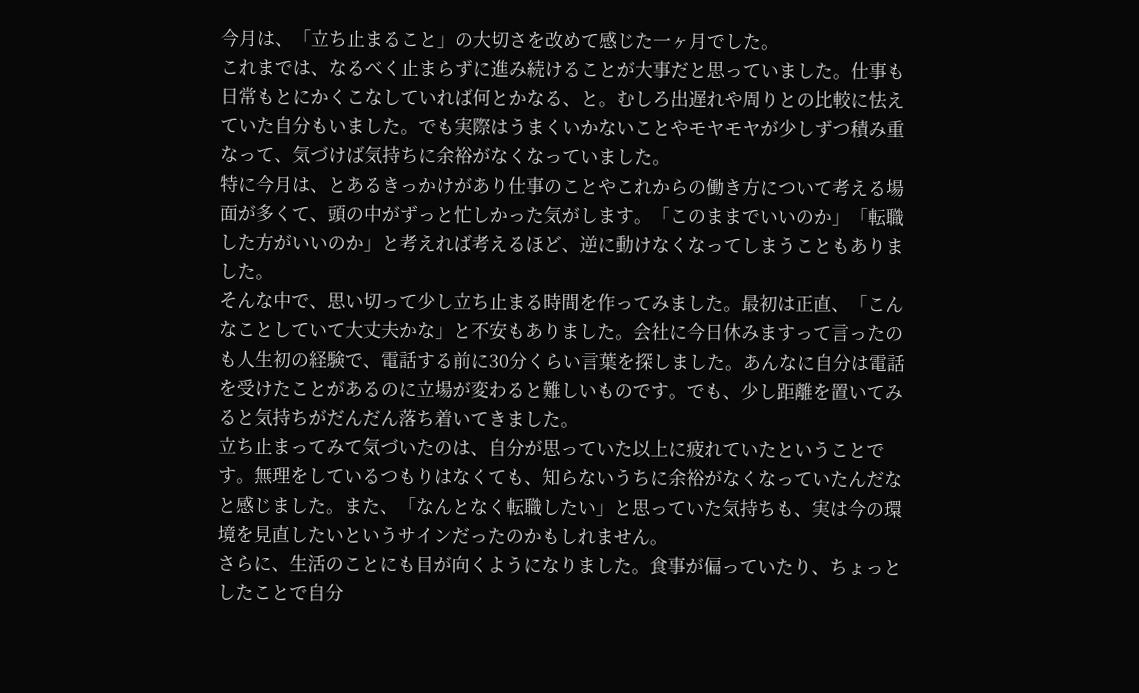今月は、「立ち止まること」の大切さを改めて感じた一ヶ月でした。
これまでは、なるべく止まらずに進み続けることが大事だと思っていました。仕事も日常もとにかくこなしていれば何とかなる、と。むしろ出遅れや周りとの比較に怯えていた自分もいました。でも実際はうまくいかないことやモヤモヤが少しずつ積み重なって、気づけば気持ちに余裕がなくなっていました。
特に今月は、とあるきっかけがあり仕事のことやこれからの働き方について考える場面が多くて、頭の中がずっと忙しかった気がします。「このままでいいのか」「転職した方がいいのか」と考えれば考えるほど、逆に動けなくなってしまうこともありました。
そんな中で、思い切って少し立ち止まる時間を作ってみました。最初は正直、「こんなことしていて大丈夫かな」と不安もありました。会社に今日休みますって言ったのも人生初の経験で、電話する前に30分くらい言葉を探しました。あんなに自分は電話を受けたことがあるのに立場が変わると難しいものです。でも、少し距離を置いてみると気持ちがだんだん落ち着いてきました。
立ち止まってみて気づいたのは、自分が思っていた以上に疲れていたということです。無理をしているつもりはなくても、知らないうちに余裕がなくなっていたんだなと感じました。また、「なんとなく転職したい」と思っていた気持ちも、実は今の環境を見直したいというサインだったのかもしれません。
さらに、生活のことにも目が向くようになりました。食事が偏っていたり、ちょっとしたことで自分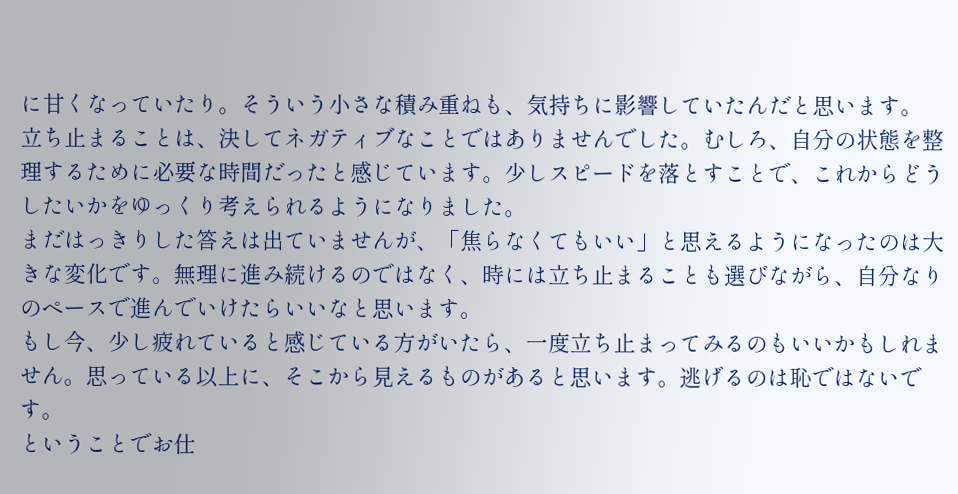に甘くなっていたり。そういう小さな積み重ねも、気持ちに影響していたんだと思います。
立ち止まることは、決してネガティブなことではありませんでした。むしろ、自分の状態を整理するために必要な時間だったと感じています。少しスピードを落とすことで、これからどうしたいかをゆっくり考えられるようになりました。
まだはっきりした答えは出ていませんが、「焦らなくてもいい」と思えるようになったのは大きな変化です。無理に進み続けるのではなく、時には立ち止まることも選びながら、自分なりのペースで進んでいけたらいいなと思います。
もし今、少し疲れていると感じている方がいたら、一度立ち止まってみるのもいいかもしれません。思っている以上に、そこから見えるものがあると思います。逃げるのは恥ではないです。
ということでお仕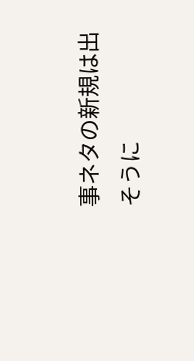事ネタの新規は出そうに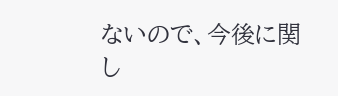ないので、今後に関し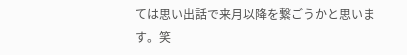ては思い出話で来月以降を繋ごうかと思います。笑